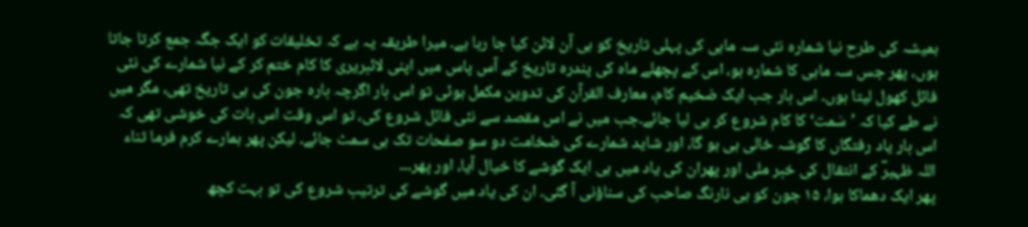ہمیشہ کی طرح نیا شمارہ نئی سہ ماہی کی پہلی تاریخ کو ہی آن لائن کیا جا رہا ہے۔ میرا طریقہ یہ ہے کہ تخلیقات کو ایک جگہ جمع کرتا جاتا ہوں، پھر جس سہ ماہی کا شمارہ ہو، اس کے پچھلے ماہ کی پندرہ تاریخ کے آس پاس میں اپنی لائبریری کا کام ختم کر کے نیا شمارے کی نئی فائل کھول لیتا ہوں۔ اس بار جب ایک ضخیم کام، معارف القرآن کی تدوین مکمل ہوئی تو اس بار اگرچہ بارہ جون کی ہی تاریخ تھی، مگر میں نے طے کیا کہ ’سَمت‘ کا کام شروع کر ہی لیا جائے۔جب میں نے اس مقصد سے نئی فائل شروع کی، تو اس وقت اس بات کی خوشی تھی کہ اس بار یاد رفتگاں کا گوشہ خالی ہی ہو گا، اور شاید شمارے کی ضخامت دو سو صفحات تک ہی سمٹ جائے۔ لیکن پھر ہمارے کرم فرما ثناء اللہ ظہیرؔ کے انتقال کی خبر ملی اور پھران کی یاد میں ہی ایک گوشے کا خیال آیا، اور پھر۔۔۔
پھر ایک دھماکا ہوا، ۱۵ جون کو ہی نارنگ صاحب کی سناؤنی آ گئی۔ ان کی یاد میں گوشے کی ترتیب شروع کی تو بہت کچھ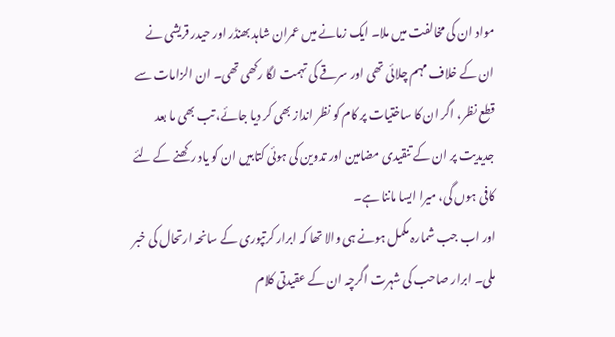مواد ان کی مخالفت میں ملا۔ ایک زمانے میں عمران شاہد بھنڈر اور حیدر قریشی نے ان کے خلاف مہم چلائی تھی اور سرقے کی تہمت لگا رکھی تھی۔ ان الزامات سے قطع نظر، اگر ان کا ساختیات پر کام کو نظر انداز بھی کر دیا جائے، تب بھی ما بعد جدیدیت پر ان کے تنقیدی مضامین اور تدوین کی ہوئی کتابیں ان کو یاد رکھنے کے لئے کافی ہوں گی، میرا ایسا ماننا ہے۔
اور اب جب شمارہ مکمل ہونے ہی والا تھا کہ ابرار کرتپوری کے سانحہ ارتحال کی خبر ملی۔ ابرار صاحب کی شہرت اگرچہ ان کے عقیدتی کلام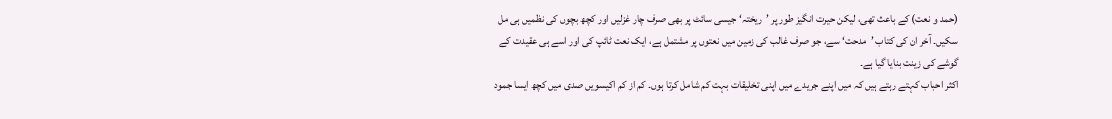(حمد و نعت) کے باعث تھی، لیکن حیرت انگیز طور پر ’ریختہ‘ جیسی سائٹ پر بھی صرف چار غزلیں اور کچھ بچوں کی نظمیں ہی مل سکیں۔ آخر ان کی کتاب ’مدحت‘ سے، جو صرف غالب کی زمین میں نعتوں پر مشتمل ہے، ایک نعت ٹائپ کی اور اسے ہی عقیدت کے گوشے کی زینت بنایا گیا ہے۔
اکثر احباب کہتے رہتے ہیں کہ میں اپنے جریدے میں اپنی تخلیقات بہت کم شامل کرتا ہوں۔ کم از کم اکیسویں صدی میں کچھ ایسا جمود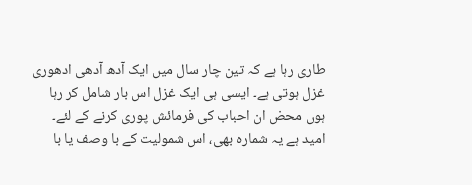طاری رہا ہے کہ تین چار سال میں ایک آدھ آدھی ادھوری غزل ہوتی ہے۔ ایسی ہی ایک غزل اس بار شامل کر رہا ہوں محض ان احباب کی فرمائش پوری کرنے کے لئے۔ امید ہے یہ شمارہ بھی، اس شمولیت کے با وصف یا با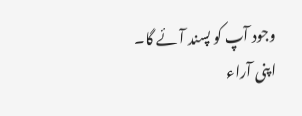وجود آپ کو پسند آئے گا۔
اپنی آراء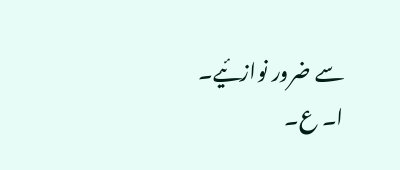سے ضرور نوازئیے۔
ا۔ ع۔